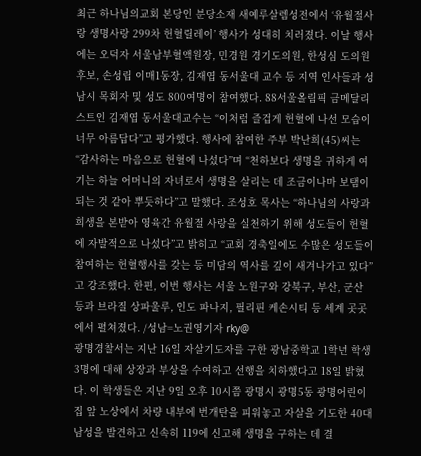최근 하나님의교회 본당인 분당소재 새예루살렘성전에서 ‘유월절사랑 생명사랑 299차 헌혈릴레이’ 행사가 성대히 치러졌다. 이날 행사에는 오덕자 서울남부혈액원장, 민경원 경기도의원, 한성심 도의원 후보, 손성립 이매1동장, 김재엽 동서울대 교수 등 지역 인사들과 성남시 목회자 및 성도 800여명이 참여했다. 88서울올림픽 금메달리스트인 김재엽 동서울대교수는 “이처럼 즐겁게 헌혈에 나선 모습이 너무 아름답다”고 평가했다. 행사에 참여한 주부 박난희(45)씨는 “감사하는 마음으로 헌혈에 나섰다”며 “천하보다 생명을 귀하게 여기는 하늘 어머니의 자녀로서 생명을 살리는 데 조금이나마 보탬이 되는 것 같아 뿌듯하다”고 말했다. 조성호 목사는 “하나님의 사랑과 희생을 본받아 영육간 유월절 사랑을 실천하기 위해 성도들이 헌혈에 자발적으로 나섰다”고 밝히고 “교회 경축일에도 수많은 성도들이 참여하는 헌혈행사를 갖는 등 미담의 역사를 깊이 새겨나가고 있다”고 강조했다. 한편, 이번 행사는 서울 노원구와 강북구, 부산, 군산 등과 브라질 상파울루, 인도 파나지, 필리핀 케손시티 등 세계 곳곳에서 펼쳐졌다. /성남=노권영기자 rky@
광명경찰서는 지난 16일 자살기도자를 구한 광남중학교 1학년 학생 3명에 대해 상장과 부상을 수여하고 선행을 치하했다고 18일 밝혔다. 이 학생들은 지난 9일 오후 10시쯤 광명시 광명5동 광명어린이집 앞 노상에서 차량 내부에 번개탄을 피워놓고 자살을 기도한 40대 남성을 발견하고 신속히 119에 신고해 생명을 구하는 데 결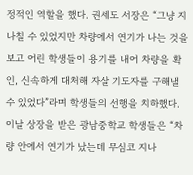정적인 역할을 했다. 권세도 서장은 “그냥 지나칠 수 있었지만 차량에서 연기가 나는 것을 보고 어린 학생들이 용기를 내어 차량을 확인, 신속하게 대처해 자살 기도자를 구해낼 수 있었다”라며 학생들의 선행을 치하했다. 이날 상장을 받은 광남중학교 학생들은 “차량 안에서 연기가 났는데 무심코 지나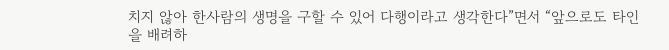치지 않아 한사람의 생명을 구할 수 있어 다행이라고 생각한다”면서 “앞으로도 타인을 배려하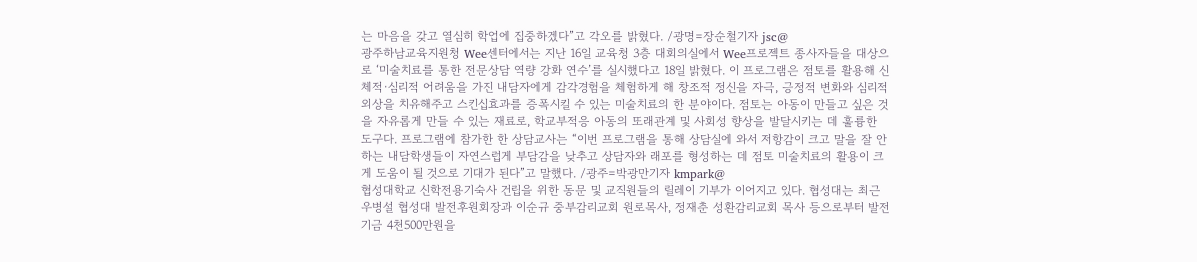는 마음을 갖고 열심히 학업에 집중하겠다”고 각오를 밝혔다. /광명=장순철기자 jsc@
광주하남교육지원청 Wee센터에서는 지난 16일 교육청 3층 대회의실에서 Wee프로젝트 종사자들을 대상으로 ‘미술치료를 통한 전문상담 역량 강화 연수’를 실시했다고 18일 밝혔다. 이 프로그램은 점토를 활용해 신체적·심리적 어려움을 가진 내담자에게 감각경험을 체험하게 해 창조적 정신을 자극, 긍정적 변화와 심리적 외상을 치유해주고 스킨십효과를 증폭시킬 수 있는 미술치료의 한 분야이다. 점토는 아동이 만들고 싶은 것을 자유롭게 만들 수 있는 재료로, 학교부적응 아동의 또래관계 및 사회성 향상을 발달시키는 데 훌륭한 도구다. 프로그램에 참가한 한 상담교사는 “이번 프로그램을 통해 상담실에 와서 저항감이 크고 말을 잘 안하는 내담학생들이 자연스럽게 부담감을 낮추고 상담자와 래포를 형성하는 데 점토 미술치료의 활용이 크게 도움이 될 것으로 기대가 된다”고 말했다. /광주=박광만기자 kmpark@
협성대학교 신학전용기숙사 건립을 위한 동문 및 교직원들의 릴레이 기부가 이어지고 있다. 협성대는 최근 우병설 협성대 발전후원회장과 이순규 중부감리교회 원로목사, 정재춘 성환감리교회 목사 등으로부터 발전기금 4천500만원을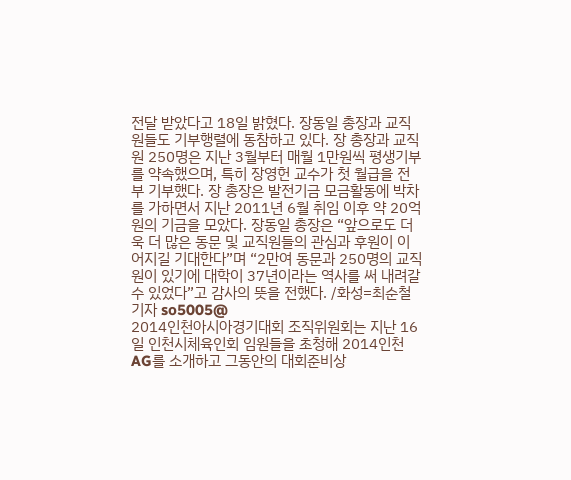전달 받았다고 18일 밝혔다. 장동일 총장과 교직원들도 기부행렬에 동참하고 있다. 장 총장과 교직원 250명은 지난 3월부터 매월 1만원씩 평생기부를 약속했으며, 특히 장영헌 교수가 첫 월급을 전부 기부했다. 장 총장은 발전기금 모금활동에 박차를 가하면서 지난 2011년 6월 취임 이후 약 20억원의 기금을 모았다. 장동일 총장은 “앞으로도 더욱 더 많은 동문 및 교직원들의 관심과 후원이 이어지길 기대한다”며 “2만여 동문과 250명의 교직원이 있기에 대학이 37년이라는 역사를 써 내려갈 수 있었다”고 감사의 뜻을 전했다. /화성=최순철기자 so5005@
2014인천아시아경기대회 조직위원회는 지난 16일 인천시체육인회 임원들을 초청해 2014인천AG를 소개하고 그동안의 대회준비상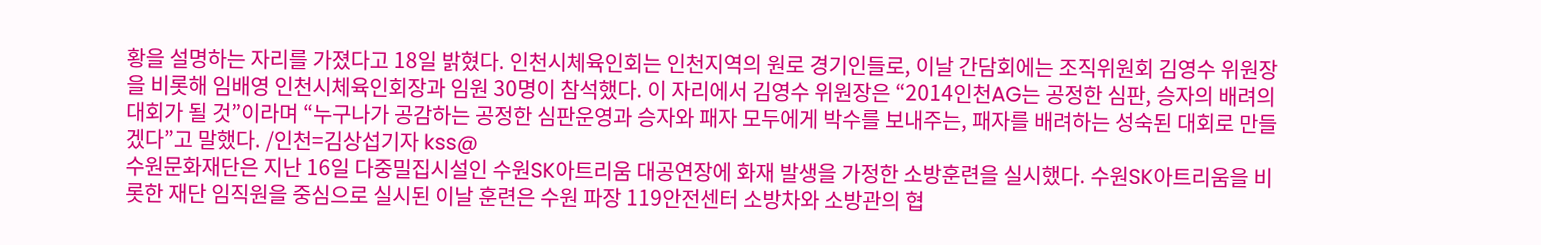황을 설명하는 자리를 가졌다고 18일 밝혔다. 인천시체육인회는 인천지역의 원로 경기인들로, 이날 간담회에는 조직위원회 김영수 위원장을 비롯해 임배영 인천시체육인회장과 임원 30명이 참석했다. 이 자리에서 김영수 위원장은 “2014인천AG는 공정한 심판, 승자의 배려의 대회가 될 것”이라며 “누구나가 공감하는 공정한 심판운영과 승자와 패자 모두에게 박수를 보내주는, 패자를 배려하는 성숙된 대회로 만들겠다”고 말했다. /인천=김상섭기자 kss@
수원문화재단은 지난 16일 다중밀집시설인 수원SK아트리움 대공연장에 화재 발생을 가정한 소방훈련을 실시했다. 수원SK아트리움을 비롯한 재단 임직원을 중심으로 실시된 이날 훈련은 수원 파장 119안전센터 소방차와 소방관의 협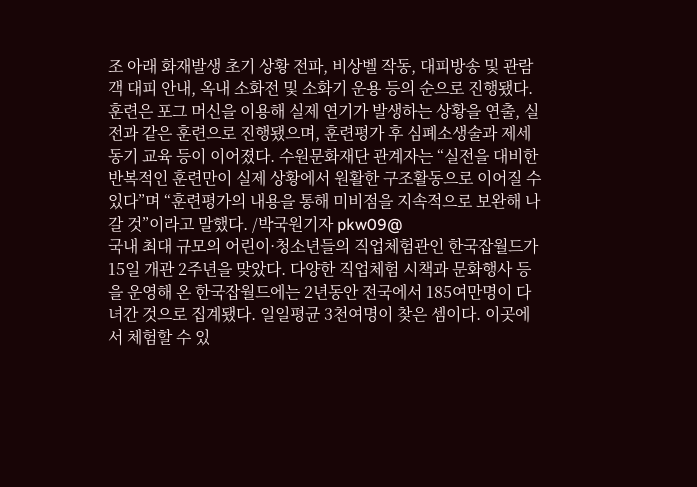조 아래 화재발생 초기 상황 전파, 비상벨 작동, 대피방송 및 관람객 대피 안내, 옥내 소화전 및 소화기 운용 등의 순으로 진행됐다. 훈련은 포그 머신을 이용해 실제 연기가 발생하는 상황을 연출, 실전과 같은 훈련으로 진행됐으며, 훈련평가 후 심폐소생술과 제세동기 교육 등이 이어졌다. 수원문화재단 관계자는 “실전을 대비한 반복적인 훈련만이 실제 상황에서 원활한 구조활동으로 이어질 수 있다”며 “훈련평가의 내용을 통해 미비점을 지속적으로 보완해 나갈 것”이라고 말했다. /박국원기자 pkw09@
국내 최대 규모의 어린이·청소년들의 직업체험관인 한국잡월드가 15일 개관 2주년을 맞았다. 다양한 직업체험 시책과 문화행사 등을 운영해 온 한국잡월드에는 2년동안 전국에서 185여만명이 다녀간 것으로 집계됐다. 일일평균 3천여명이 찾은 셈이다. 이곳에서 체험할 수 있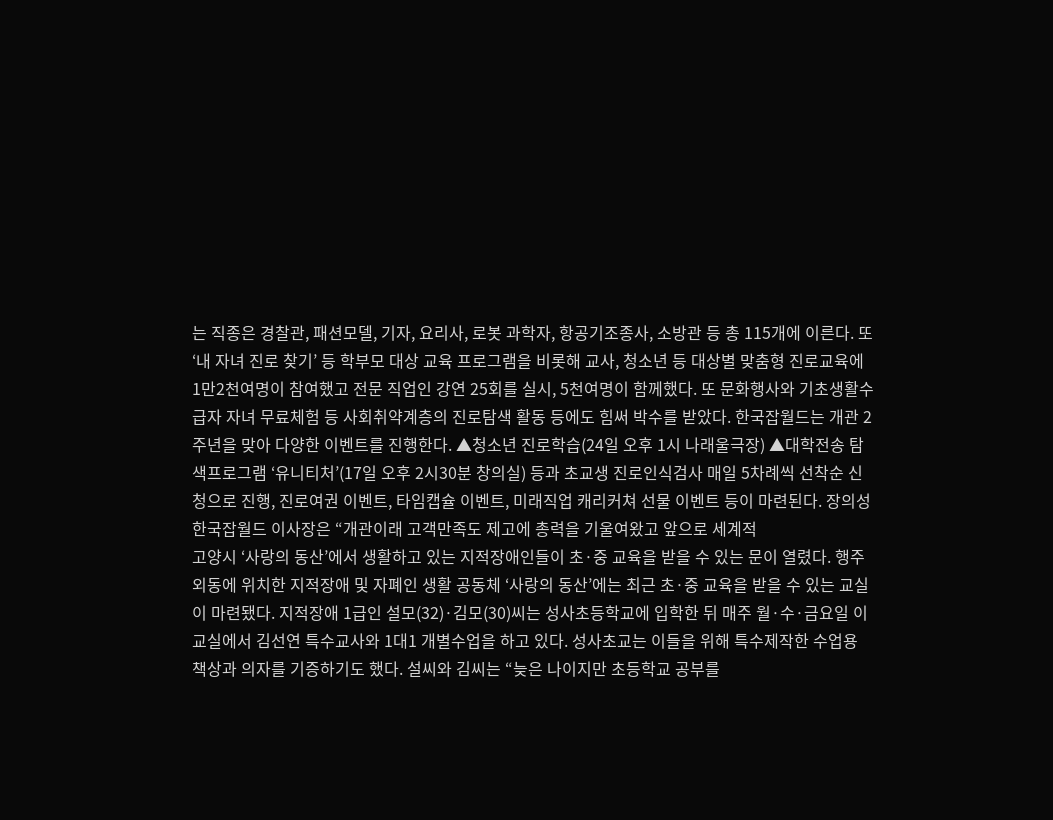는 직종은 경찰관, 패션모델, 기자, 요리사, 로봇 과학자, 항공기조종사, 소방관 등 총 115개에 이른다. 또 ‘내 자녀 진로 찾기’ 등 학부모 대상 교육 프로그램을 비롯해 교사, 청소년 등 대상별 맞춤형 진로교육에 1만2천여명이 참여했고 전문 직업인 강연 25회를 실시, 5천여명이 함께했다. 또 문화행사와 기초생활수급자 자녀 무료체험 등 사회취약계층의 진로탐색 활동 등에도 힘써 박수를 받았다. 한국잡월드는 개관 2주년을 맞아 다양한 이벤트를 진행한다. ▲청소년 진로학습(24일 오후 1시 나래울극장) ▲대학전송 탐색프로그램 ‘유니티처’(17일 오후 2시30분 창의실) 등과 초교생 진로인식검사 매일 5차례씩 선착순 신청으로 진행, 진로여권 이벤트, 타임캡슐 이벤트, 미래직업 캐리커쳐 선물 이벤트 등이 마련된다. 장의성 한국잡월드 이사장은 “개관이래 고객만족도 제고에 총력을 기울여왔고 앞으로 세계적
고양시 ‘사랑의 동산’에서 생활하고 있는 지적장애인들이 초·중 교육을 받을 수 있는 문이 열렸다. 행주외동에 위치한 지적장애 및 자폐인 생활 공동체 ‘사랑의 동산’에는 최근 초·중 교육을 받을 수 있는 교실이 마련됐다. 지적장애 1급인 설모(32)·김모(30)씨는 성사초등학교에 입학한 뒤 매주 월·수·금요일 이 교실에서 김선연 특수교사와 1대1 개별수업을 하고 있다. 성사초교는 이들을 위해 특수제작한 수업용 책상과 의자를 기증하기도 했다. 설씨와 김씨는 “늦은 나이지만 초등학교 공부를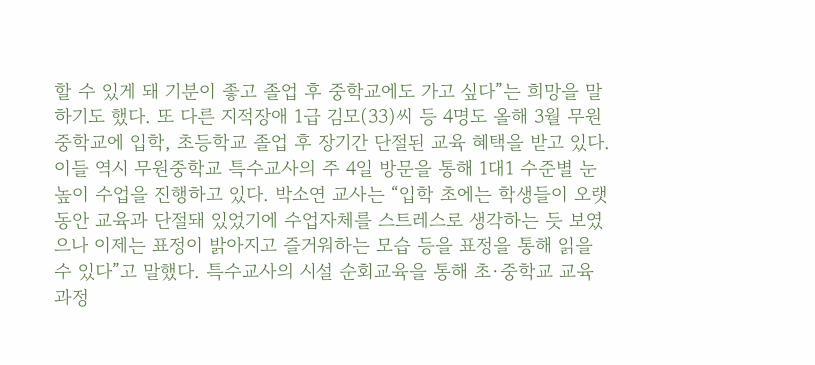할 수 있게 돼 기분이 좋고 졸업 후 중학교에도 가고 싶다”는 희망을 말하기도 했다. 또 다른 지적장애 1급 김모(33)씨 등 4명도 올해 3월 무원중학교에 입학, 초등학교 졸업 후 장기간 단절된 교육 혜택을 받고 있다. 이들 역시 무원중학교 특수교사의 주 4일 방문을 통해 1대1 수준별 눈높이 수업을 진행하고 있다. 박소연 교사는 “입학 초에는 학생들이 오랫동안 교육과 단절돼 있었기에 수업자체를 스트레스로 생각하는 듯 보였으나 이제는 표정이 밝아지고 즐거워하는 모습 등을 표정을 통해 읽을 수 있다”고 말했다. 특수교사의 시설 순회교육을 통해 초·중학교 교육과정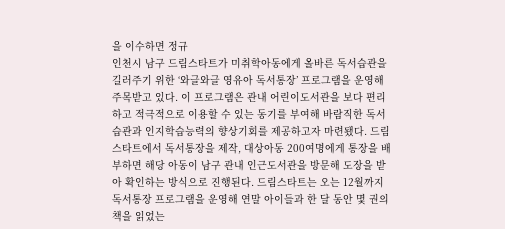을 이수하면 정규
인천시 남구 드림스타트가 미취학아동에게 올바른 독서습관을 길러주기 위한 ‘와글와글 영유아 독서통장’ 프로그램을 운영해 주목받고 있다. 이 프로그램은 관내 어린이도서관을 보다 편리하고 적극적으로 이용할 수 있는 동기를 부여해 바람직한 독서습관과 인지학습능력의 향상기회를 제공하고자 마련됐다. 드림스타트에서 독서통장을 제작, 대상아동 200여명에게 통장을 배부하면 해당 아동이 남구 관내 인근도서관을 방문해 도장을 받아 확인하는 방식으로 진행된다. 드림스타트는 오는 12월까지 독서통장 프로그램을 운영해 연말 아이들과 한 달 동안 몇 권의 책을 읽었는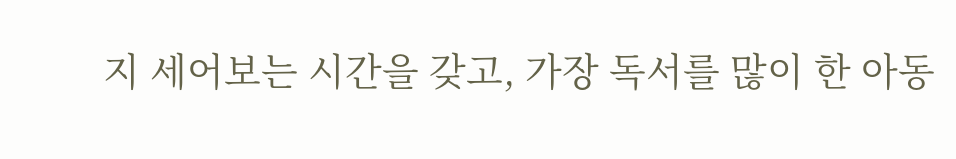지 세어보는 시간을 갖고, 가장 독서를 많이 한 아동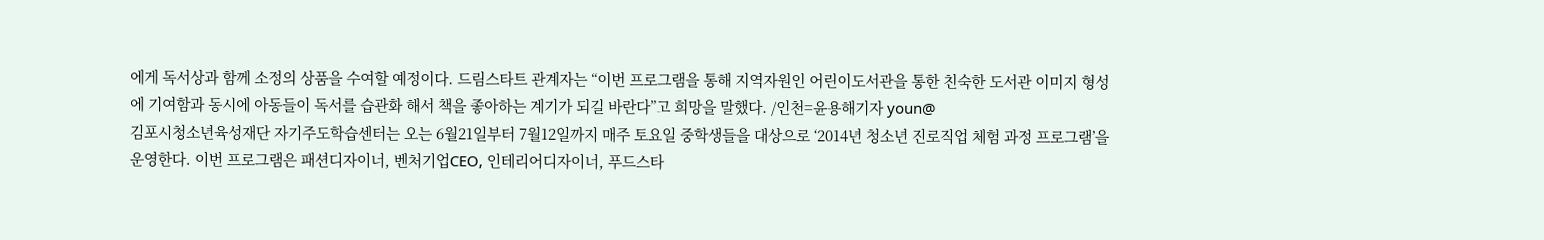에게 독서상과 함께 소정의 상품을 수여할 예정이다. 드림스타트 관계자는 “이번 프로그램을 통해 지역자원인 어린이도서관을 통한 친숙한 도서관 이미지 형성에 기여함과 동시에 아동들이 독서를 습관화 해서 책을 좋아하는 계기가 되길 바란다”고 희망을 말했다. /인천=윤용해기자 youn@
김포시청소년육성재단 자기주도학습센터는 오는 6월21일부터 7월12일까지 매주 토요일 중학생들을 대상으로 ‘2014년 청소년 진로직업 체험 과정 프로그램’을 운영한다. 이번 프로그램은 패션디자이너, 벤처기업CEO, 인테리어디자이너, 푸드스타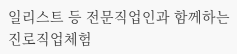일리스트 등 전문직업인과 함께하는 진로직업체험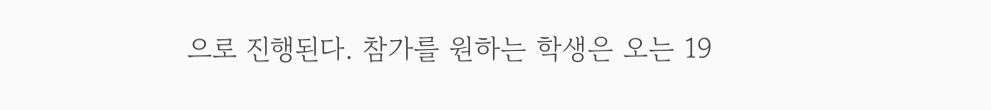으로 진행된다. 참가를 원하는 학생은 오는 19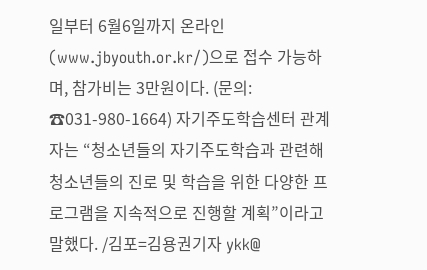일부터 6월6일까지 온라인(www.jbyouth.or.kr/)으로 접수 가능하며, 참가비는 3만원이다. (문의: ☎031-980-1664) 자기주도학습센터 관계자는 “청소년들의 자기주도학습과 관련해 청소년들의 진로 및 학습을 위한 다양한 프로그램을 지속적으로 진행할 계획”이라고 말했다. /김포=김용권기자 ykk@